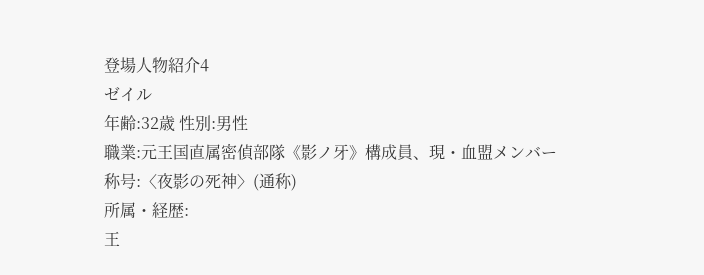登場人物紹介4
ゼイル
年齢:32歳 性別:男性
職業:元王国直属密偵部隊《影ノ牙》構成員、現・血盟メンバー
称号:〈夜影の死神〉(通称)
所属・経歴:
王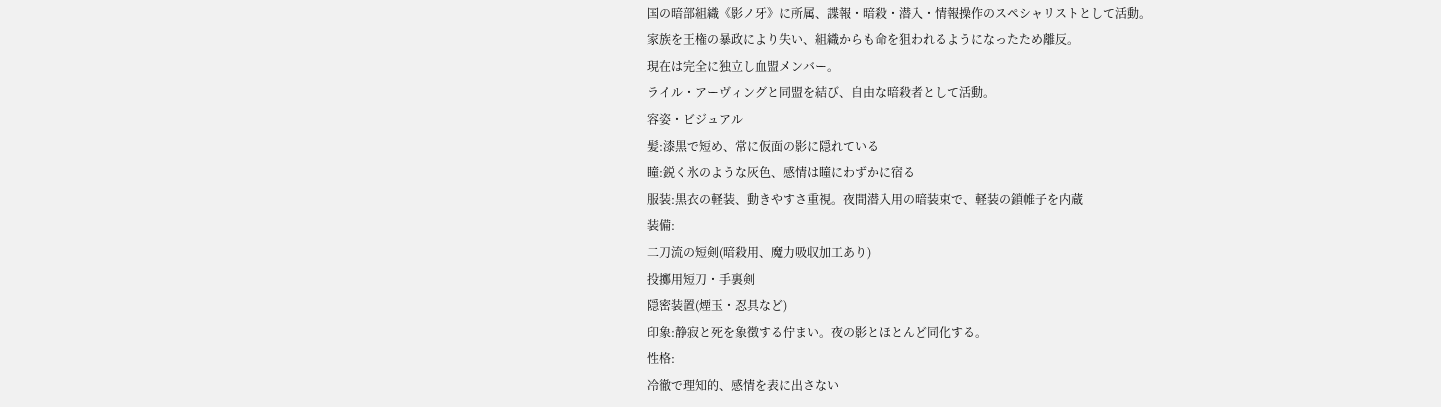国の暗部組織《影ノ牙》に所属、諜報・暗殺・潜入・情報操作のスペシャリストとして活動。
家族を王権の暴政により失い、組織からも命を狙われるようになったため離反。
現在は完全に独立し血盟メンバー。
ライル・アーヴィングと同盟を結び、自由な暗殺者として活動。
容姿・ビジュアル
髪:漆黒で短め、常に仮面の影に隠れている
瞳:鋭く氷のような灰色、感情は瞳にわずかに宿る
服装:黒衣の軽装、動きやすさ重視。夜間潜入用の暗装束で、軽装の鎖帷子を内蔵
装備:
二刀流の短剣(暗殺用、魔力吸収加工あり)
投擲用短刀・手裏剣
隠密装置(煙玉・忍具など)
印象:静寂と死を象徴する佇まい。夜の影とほとんど同化する。
性格:
冷徹で理知的、感情を表に出さない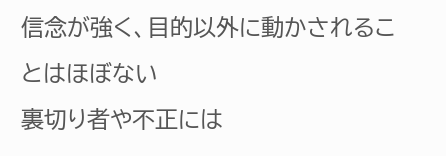信念が強く、目的以外に動かされることはほぼない
裏切り者や不正には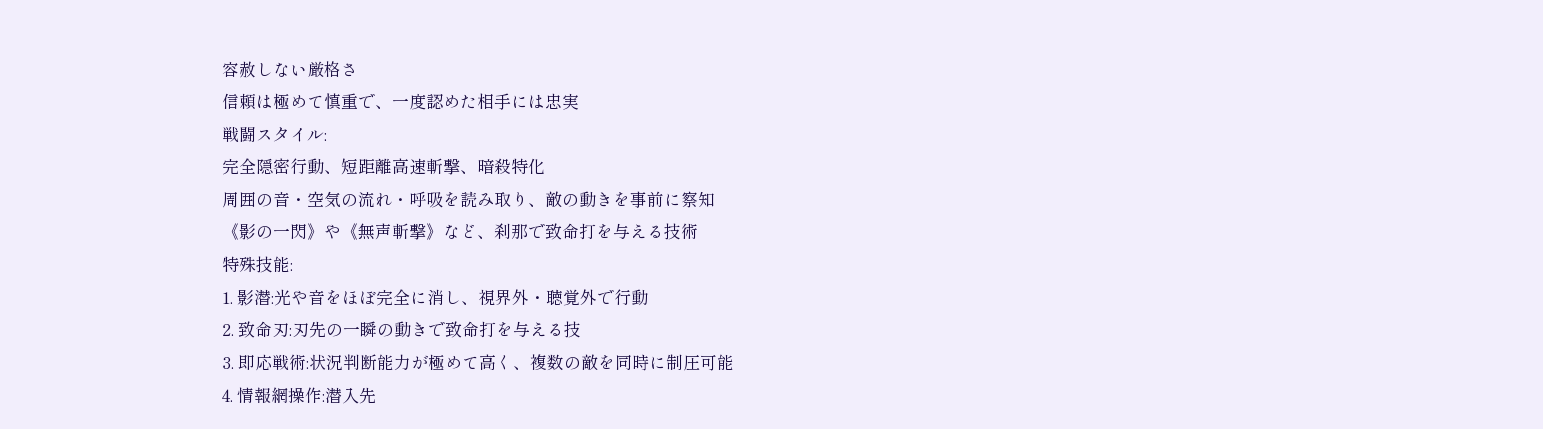容赦しない厳格さ
信頼は極めて慎重で、一度認めた相手には忠実
戦闘スタイル:
完全隠密行動、短距離高速斬撃、暗殺特化
周囲の音・空気の流れ・呼吸を読み取り、敵の動きを事前に察知
《影の一閃》や《無声斬撃》など、刹那で致命打を与える技術
特殊技能:
1. 影潜:光や音をほぼ完全に消し、視界外・聴覚外で行動
2. 致命刃:刃先の一瞬の動きで致命打を与える技
3. 即応戦術:状況判断能力が極めて高く、複数の敵を同時に制圧可能
4. 情報網操作:潜入先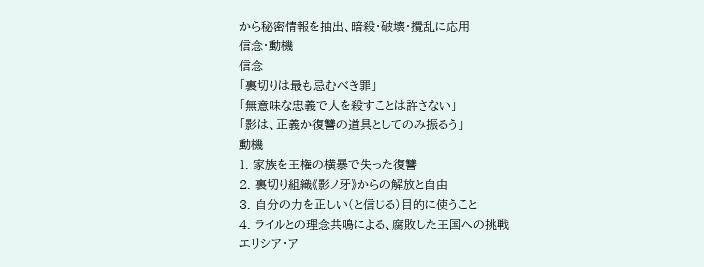から秘密情報を抽出、暗殺・破壊・攪乱に応用
信念・動機
信念
「裏切りは最も忌むべき罪」
「無意味な忠義で人を殺すことは許さない」
「影は、正義か復讐の道具としてのみ振るう」
動機
1. 家族を王権の横暴で失った復讐
2. 裏切り組織《影ノ牙》からの解放と自由
3. 自分の力を正しい(と信じる)目的に使うこと
4. ライルとの理念共鳴による、腐敗した王国への挑戦
エリシア・ア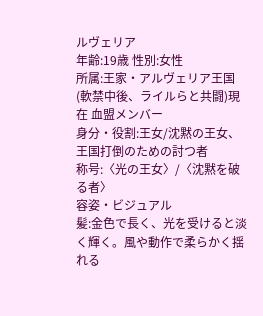ルヴェリア
年齢:19歳 性別:女性
所属:王家・アルヴェリア王国(軟禁中後、ライルらと共闘)現在 血盟メンバー
身分・役割:王女/沈黙の王女、王国打倒のための討つ者
称号:〈光の王女〉/〈沈黙を破る者〉
容姿・ビジュアル
髪:金色で長く、光を受けると淡く輝く。風や動作で柔らかく揺れる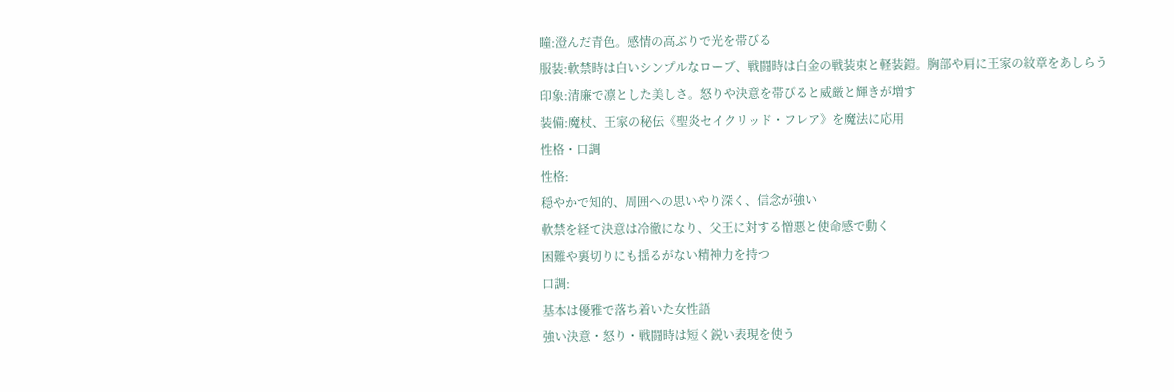瞳:澄んだ青色。感情の高ぶりで光を帯びる
服装:軟禁時は白いシンプルなローブ、戦闘時は白金の戦装束と軽装鎧。胸部や肩に王家の紋章をあしらう
印象:清廉で凛とした美しさ。怒りや決意を帯びると威厳と輝きが増す
装備:魔杖、王家の秘伝《聖炎セイクリッド・フレア》を魔法に応用
性格・口調
性格:
穏やかで知的、周囲への思いやり深く、信念が強い
軟禁を経て決意は冷徹になり、父王に対する憎悪と使命感で動く
困難や裏切りにも揺るがない精神力を持つ
口調:
基本は優雅で落ち着いた女性語
強い決意・怒り・戦闘時は短く鋭い表現を使う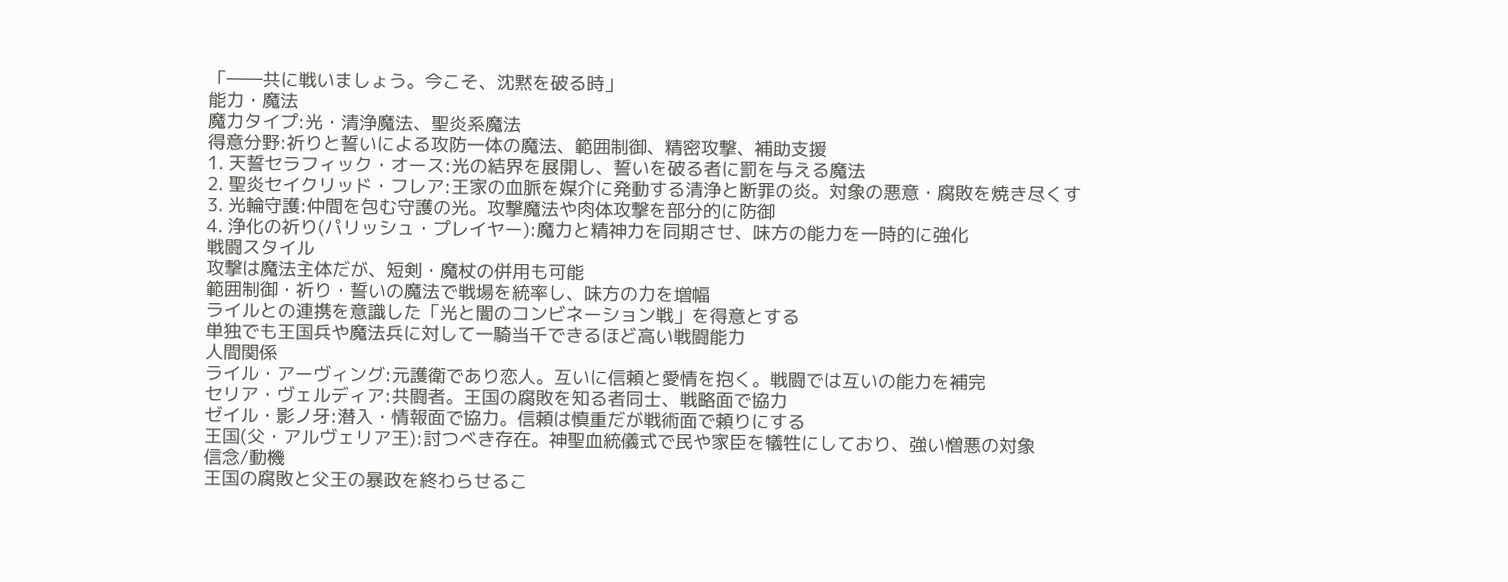「――共に戦いましょう。今こそ、沈黙を破る時」
能力・魔法
魔力タイプ:光・清浄魔法、聖炎系魔法
得意分野:祈りと誓いによる攻防一体の魔法、範囲制御、精密攻撃、補助支援
1. 天誓セラフィック・オース:光の結界を展開し、誓いを破る者に罰を与える魔法
2. 聖炎セイクリッド・フレア:王家の血脈を媒介に発動する清浄と断罪の炎。対象の悪意・腐敗を焼き尽くす
3. 光輪守護:仲間を包む守護の光。攻撃魔法や肉体攻撃を部分的に防御
4. 浄化の祈り(パリッシュ・プレイヤー):魔力と精神力を同期させ、味方の能力を一時的に強化
戦闘スタイル
攻撃は魔法主体だが、短剣・魔杖の併用も可能
範囲制御・祈り・誓いの魔法で戦場を統率し、味方の力を増幅
ライルとの連携を意識した「光と闇のコンビネーション戦」を得意とする
単独でも王国兵や魔法兵に対して一騎当千できるほど高い戦闘能力
人間関係
ライル・アーヴィング:元護衛であり恋人。互いに信頼と愛情を抱く。戦闘では互いの能力を補完
セリア・ヴェルディア:共闘者。王国の腐敗を知る者同士、戦略面で協力
ゼイル・影ノ牙:潜入・情報面で協力。信頼は慎重だが戦術面で頼りにする
王国(父・アルヴェリア王):討つべき存在。神聖血統儀式で民や家臣を犠牲にしており、強い憎悪の対象
信念/動機
王国の腐敗と父王の暴政を終わらせるこ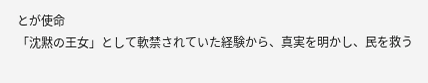とが使命
「沈黙の王女」として軟禁されていた経験から、真実を明かし、民を救う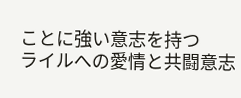ことに強い意志を持つ
ライルへの愛情と共闘意志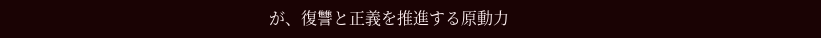が、復讐と正義を推進する原動力